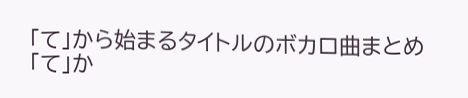「て」から始まるタイトルのボカロ曲まとめ
「て」か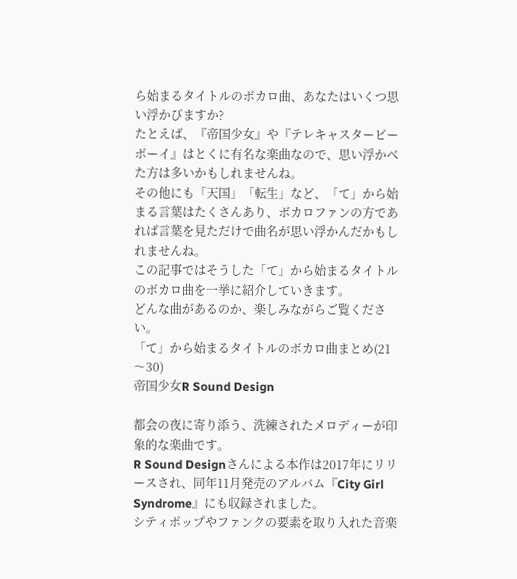ら始まるタイトルのボカロ曲、あなたはいくつ思い浮かびますか?
たとえば、『帝国少女』や『テレキャスタービーボーイ』はとくに有名な楽曲なので、思い浮かべた方は多いかもしれませんね。
その他にも「天国」「転生」など、「て」から始まる言葉はたくさんあり、ボカロファンの方であれば言葉を見ただけで曲名が思い浮かんだかもしれませんね。
この記事ではそうした「て」から始まるタイトルのボカロ曲を一挙に紹介していきます。
どんな曲があるのか、楽しみながらご覧ください。
「て」から始まるタイトルのボカロ曲まとめ(21〜30)
帝国少女R Sound Design

都会の夜に寄り添う、洗練されたメロディーが印象的な楽曲です。
R Sound Designさんによる本作は2017年にリリースされ、同年11月発売のアルバム『City Girl Syndrome』にも収録されました。
シティポップやファンクの要素を取り入れた音楽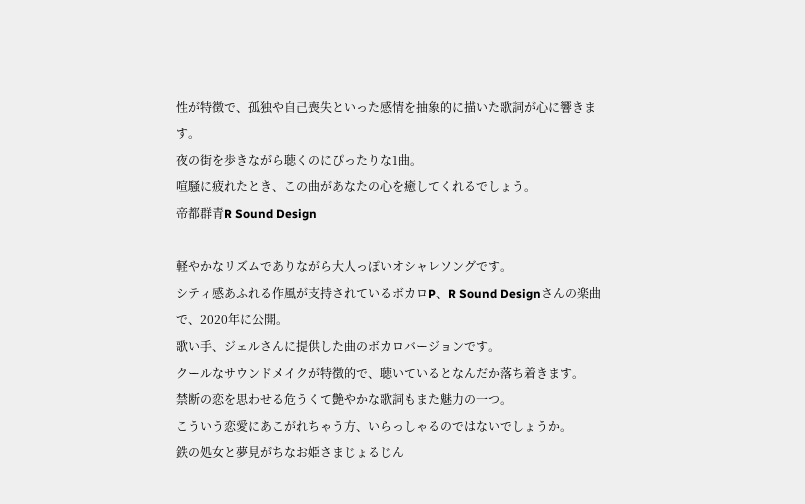性が特徴で、孤独や自己喪失といった感情を抽象的に描いた歌詞が心に響きます。
夜の街を歩きながら聴くのにぴったりな1曲。
喧騒に疲れたとき、この曲があなたの心を癒してくれるでしょう。
帝都群青R Sound Design

軽やかなリズムでありながら大人っぽいオシャレソングです。
シティ感あふれる作風が支持されているボカロP、R Sound Designさんの楽曲で、2020年に公開。
歌い手、ジェルさんに提供した曲のボカロバージョンです。
クールなサウンドメイクが特徴的で、聴いているとなんだか落ち着きます。
禁断の恋を思わせる危うくて艶やかな歌詞もまた魅力の一つ。
こういう恋愛にあこがれちゃう方、いらっしゃるのではないでしょうか。
鉄の処女と夢見がちなお姫さまじょるじん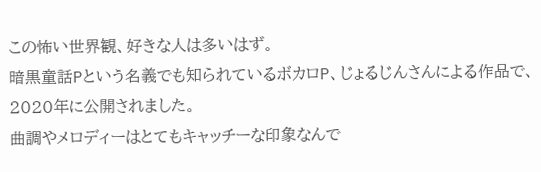この怖い世界観、好きな人は多いはず。
暗黒童話Pという名義でも知られているボカロP、じょるじんさんによる作品で、2020年に公開されました。
曲調やメロディーはとてもキャッチーな印象なんで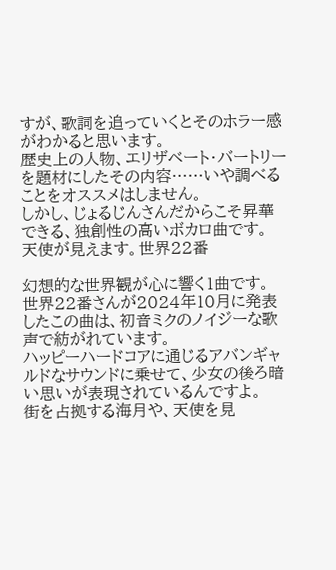すが、歌詞を追っていくとそのホラー感がわかると思います。
歴史上の人物、エリザベート・バートリーを題材にしたその内容……いや調べることをオススメはしません。
しかし、じょるじんさんだからこそ昇華できる、独創性の高いボカロ曲です。
天使が見えます。世界22番

幻想的な世界観が心に響く1曲です。
世界22番さんが2024年10月に発表したこの曲は、初音ミクのノイジーな歌声で紡がれています。
ハッピーハードコアに通じるアバンギャルドなサウンドに乗せて、少女の後ろ暗い思いが表現されているんですよ。
街を占拠する海月や、天使を見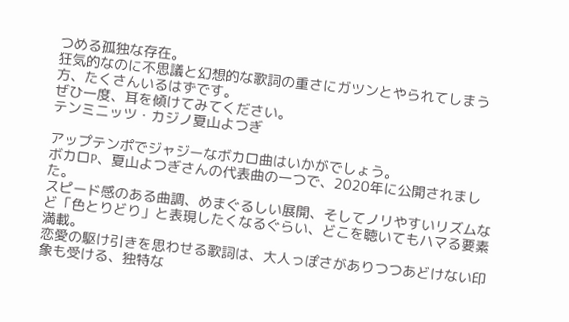つめる孤独な存在。
狂気的なのに不思議と幻想的な歌詞の重さにガツンとやられてしまう方、たくさんいるはずです。
ぜひ一度、耳を傾けてみてください。
テンミニッツ・カジノ夏山よつぎ

アップテンポでジャジーなボカロ曲はいかがでしょう。
ボカロP、夏山よつぎさんの代表曲の一つで、2020年に公開されました。
スピード感のある曲調、めまぐるしい展開、そしてノリやすいリズムなど「色とりどり」と表現したくなるぐらい、どこを聴いてもハマる要素満載。
恋愛の駆け引きを思わせる歌詞は、大人っぽさがありつつあどけない印象も受ける、独特な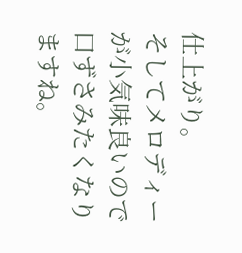仕上がり。
そしてメロディーが小気味良いので口ずさみたくなりますね。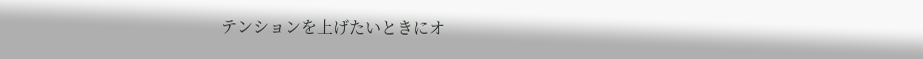テンションを上げたいときにオ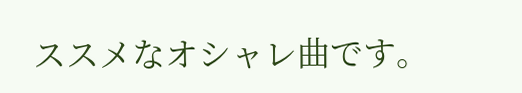ススメなオシャレ曲です。